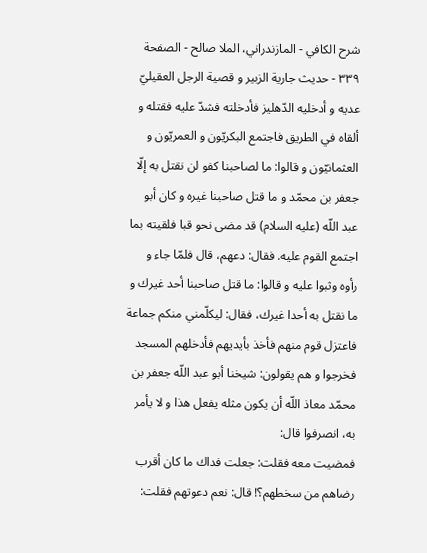شرح الكافي - المازندراني، الملا صالح - الصفحة ٣٣٩ - حديث جارية الزبير و قصية الرجل العقيليّ
عديه و أدخليه الدّهليز فأدخلته فشدّ عليه فقتله و ألقاه في الطريق فاجتمع البكريّون و العمريّون و العثمانيّون و قالوا: ما لصاحبنا كفو لن نقتل به إلّا جعفر بن محمّد و ما قتل صاحبنا غيره و كان أبو عبد اللّه (عليه السلام) قد مضى نحو قبا فلقيته بما اجتمع القوم عليه. فقال: دعهم، قال فلمّا جاء و رأوه وثبوا عليه و قالوا: ما قتل صاحبنا أحد غيرك و ما نقتل به أحدا غيرك، فقال: ليكلّمني منكم جماعة فاعتزل قوم منهم فأخذ بأيديهم فأدخلهم المسجد فخرجوا و هم يقولون: شيخنا أبو عبد اللّه جعفر بن محمّد معاذ اللّه أن يكون مثله يفعل هذا و لا يأمر به، انصرفوا قال:
فمضيت معه فقلت: جعلت فداك ما كان أقرب رضاهم من سخطهم؟! قال: نعم دعوتهم فقلت: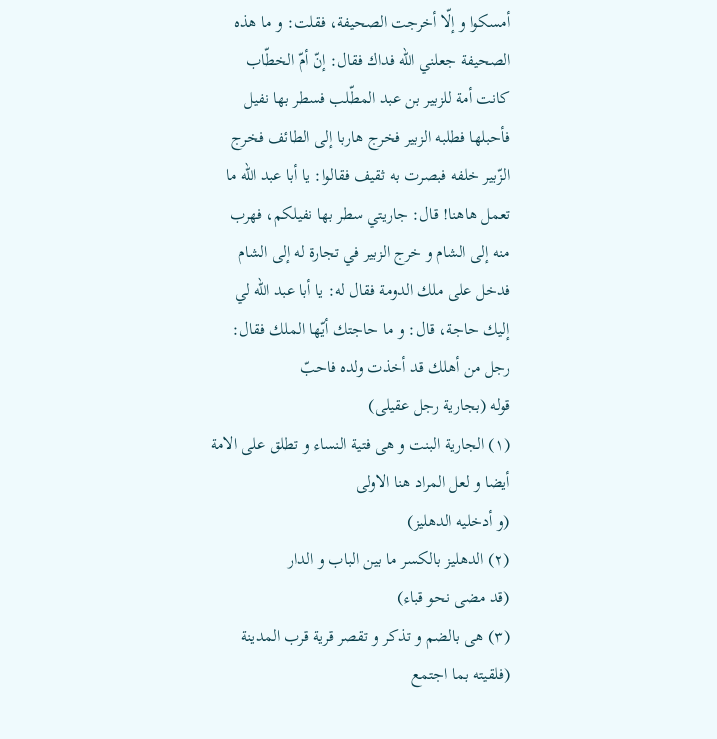أمسكوا و إلّا أخرجت الصحيفة، فقلت: و ما هذه الصحيفة جعلني اللّه فداك فقال: إنّ أمّ الخطّاب كانت أمة للزبير بن عبد المطّلب فسطر بها نفيل فأحبلها فطلبه الزبير فخرج هاربا إلى الطائف فخرج الزّبير خلفه فبصرت به ثقيف فقالوا: يا أبا عبد اللّه ما تعمل هاهنا! قال: جاريتي سطر بها نفيلكم، فهرب منه إلى الشام و خرج الزبير في تجارة له إلى الشام فدخل على ملك الدومة فقال له: يا أبا عبد اللّه لي إليك حاجة، قال: و ما حاجتك أيّها الملك فقال: رجل من أهلك قد أخذت ولده فاحبّ
قوله (بجارية رجل عقيلى)
(١) الجارية البنت و هى فتية النساء و تطلق على الامة أيضا و لعل المراد هنا الاولى
(و أدخليه الدهليز)
(٢) الدهليز بالكسر ما بين الباب و الدار
(قد مضى نحو قباء)
(٣) هى بالضم و تذكر و تقصر قرية قرب المدينة
(فلقيته بما اجتمع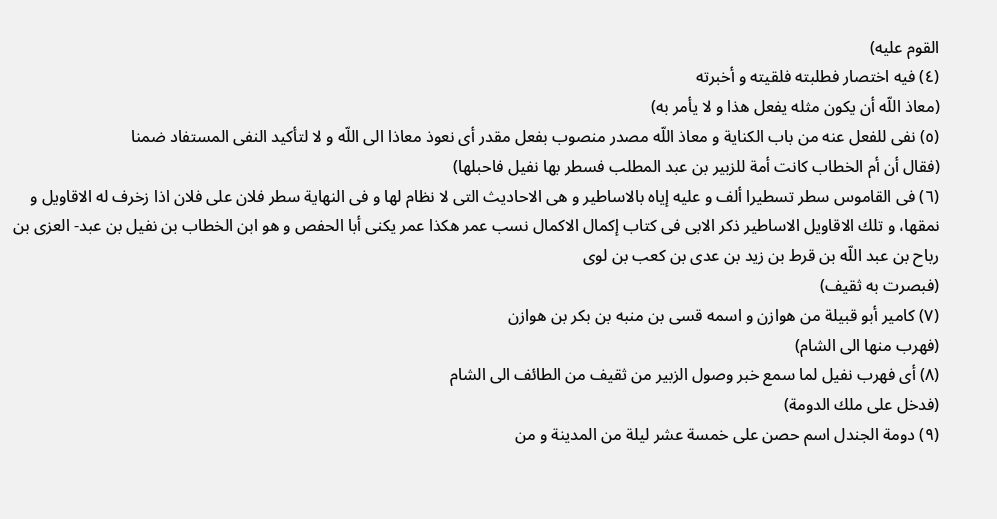القوم عليه)
(٤) فيه اختصار فطلبته فلقيته و أخبرته
(معاذ اللّه أن يكون مثله يفعل هذا و لا يأمر به)
(٥) نفى للفعل عنه من باب الكناية و معاذ اللّه مصدر منصوب بفعل مقدر أى نعوذ معاذا الى اللّه و لا لتأكيد النفى المستفاد ضمنا
(فقال أن أم الخطاب كانت أمة للزبير بن عبد المطلب فسطر بها نفيل فاحبلها)
(٦) فى القاموس سطر تسطيرا ألف و عليه إياه بالاساطير و هى الاحاديث التى لا نظام لها و فى النهاية سطر فلان على فلان اذا زخرف له الاقاويل و نمقها، و تلك الاقاويل الاساطير ذكر الابى فى كتاب إكمال الاكمال نسب عمر هكذا عمر يكنى أبا الحفص و هو ابن الخطاب بن نفيل بن عبد- العزى بن رباح بن عبد اللّه بن قرط بن زيد بن عدى بن كعب بن لوى
(فبصرت به ثقيف)
(٧) كامير أبو قبيلة من هوازن و اسمه قسى بن منبه بن بكر بن هوازن
(فهرب منها الى الشام)
(٨) أى فهرب نفيل لما سمع خبر وصول الزبير من ثقيف من الطائف الى الشام
(فدخل على ملك الدومة)
(٩) دومة الجندل اسم حصن على خمسة عشر ليلة من المدينة و من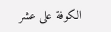الكوفة على عشر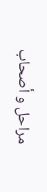مراحل و أصحاب